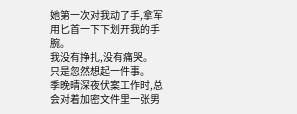她第一次对我动了手,拿军用匕首一下下划开我的手腕。
我没有挣扎,没有痛哭。
只是忽然想起一件事。
季晚晴深夜伏案工作时,总会对着加密文件里一张男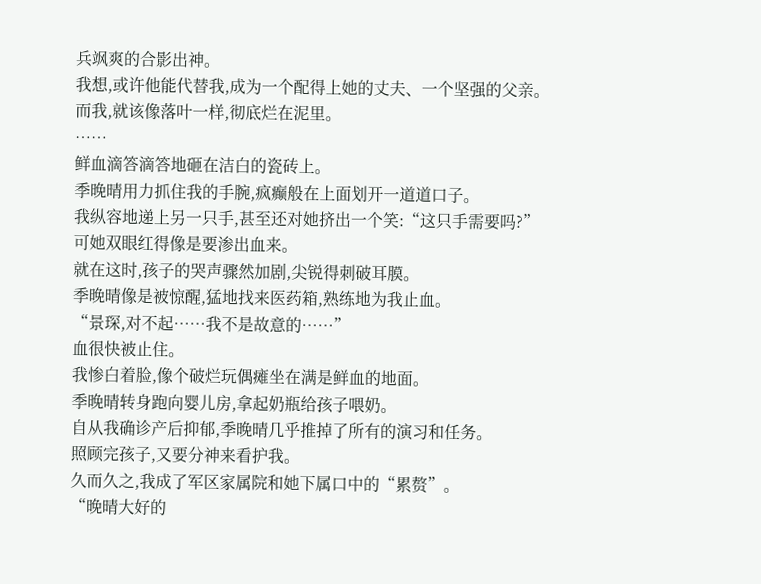兵飒爽的合影出神。
我想,或许他能代替我,成为一个配得上她的丈夫、一个坚强的父亲。
而我,就该像落叶一样,彻底烂在泥里。
……
鲜血滴答滴答地砸在洁白的瓷砖上。
季晚晴用力抓住我的手腕,疯癫般在上面划开一道道口子。
我纵容地递上另一只手,甚至还对她挤出一个笑:“这只手需要吗?”
可她双眼红得像是要渗出血来。
就在这时,孩子的哭声骤然加剧,尖锐得刺破耳膜。
季晚晴像是被惊醒,猛地找来医药箱,熟练地为我止血。
“景琛,对不起……我不是故意的……”
血很快被止住。
我惨白着脸,像个破烂玩偶瘫坐在满是鲜血的地面。
季晚晴转身跑向婴儿房,拿起奶瓶给孩子喂奶。
自从我确诊产后抑郁,季晚晴几乎推掉了所有的演习和任务。
照顾完孩子,又要分神来看护我。
久而久之,我成了军区家属院和她下属口中的“累赘”。
“晚晴大好的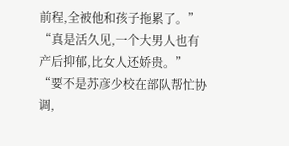前程,全被他和孩子拖累了。”
“真是活久见,一个大男人也有产后抑郁,比女人还娇贵。”
“要不是苏彦少校在部队帮忙协调,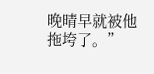晚晴早就被他拖垮了。”